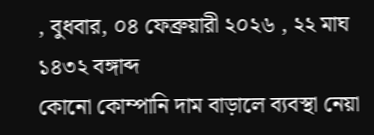, বুধবার, ০৪ ফেব্রুয়ারী ২০২৬ , ২২ মাঘ ১৪৩২ বঙ্গাব্দ
কোনো কোম্পানি দাম বাড়ালে ব্যবস্থা নেয়া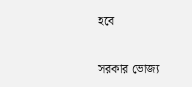হবে

সরকার ভোজ্য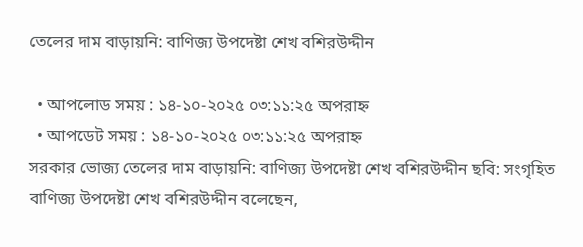তেলের দাম বাড়ায়নি: বাণিজ্য উপদেষ্টা শেখ বশিরউদ্দীন

  • আপলোড সময় : ১৪-১০-২০২৫ ০৩:১১:২৫ অপরাহ্ন
  • আপডেট সময় : ১৪-১০-২০২৫ ০৩:১১:২৫ অপরাহ্ন
সরকার ভোজ্য তেলের দাম বাড়ায়নি: বাণিজ্য উপদেষ্টা শেখ বশিরউদ্দীন ছবি: সংগৃহিত
বাণিজ্য উপদেষ্টা শেখ বশিরউদ্দীন বলেছেন,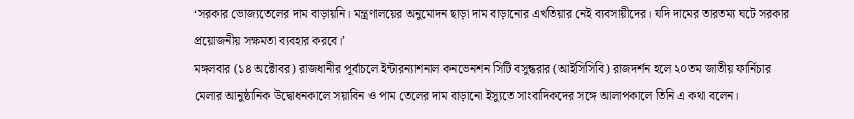‘সরকার ভোজ্যতেলের দাম বাড়ায়নি। মন্ত্রণালয়ের অনুমোদন ছাড়া দাম বাড়ানোর এখতিয়ার নেই ব্যবসায়ীদের। যদি দামের তারতম্য ঘটে সরকার প্রয়োজনীয় সক্ষমতা ব্যবহার করবে।’
মঙ্গলবার (১৪ অক্টোবর) রাজধানীর পূর্বাচলে ইন্টারন্যাশনাল কনভেনশন সিটি বসুন্ধরার (আইসিসিবি) রাজদর্শন হলে ২০তম জাতীয় ফার্নিচার  মেলার আনুষ্ঠানিক উদ্বোধনকালে সয়াবিন ও পাম তেলের দাম বাড়ানো ইস্যুতে সাংবাদিকদের সঙ্গে আলাপকালে তিনি এ কথা বলেন।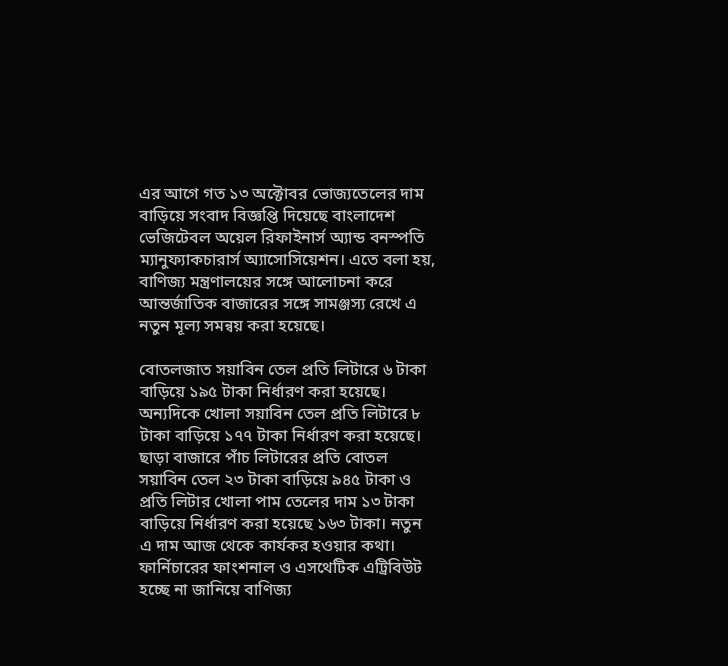এর আগে গত ১৩ অক্টোবর ভোজ্যতেলের দাম বাড়িয়ে সংবাদ বিজ্ঞপ্তি দিয়েছে বাংলাদেশ ভেজিটেবল অয়েল রিফাইনার্স অ্যান্ড বনস্পতি ম্যানুফ্যাকচারার্স অ্যাসোসিয়েশন। এতে বলা হয়, বাণিজ্য মন্ত্রণালয়ের সঙ্গে আলোচনা করে আন্তর্জাতিক বাজারের সঙ্গে সামঞ্জস্য রেখে এ নতুন মূল্য সমন্বয় করা হয়েছে।

বোতলজাত সয়াবিন তেল প্রতি লিটারে ৬ টাকা বাড়িয়ে ১৯৫ টাকা নির্ধারণ করা হয়েছে। অন্যদিকে খোলা সয়াবিন তেল প্রতি লিটারে ৮ টাকা বাড়িয়ে ১৭৭ টাকা নির্ধারণ করা হয়েছে।
ছাড়া বাজারে পাঁচ লিটারের প্রতি বোতল সয়াবিন তেল ২৩ টাকা বাড়িয়ে ৯৪৫ টাকা ও প্রতি লিটার খোলা পাম তেলের দাম ১৩ টাকা বাড়িয়ে নির্ধারণ করা হয়েছে ১৬৩ টাকা। নতুন এ দাম আজ থেকে কার্যকর হওয়ার কথা।
ফার্নিচারের ফাংশনাল ও এসথেটিক এট্রিবিউট হচ্ছে না জানিয়ে বাণিজ্য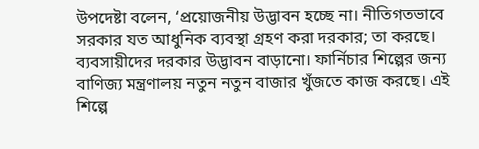উপদেষ্টা বলেন, ‘প্রয়োজনীয় উদ্ভাবন হচ্ছে না। নীতিগতভাবে সরকার যত আধুনিক ব্যবস্থা গ্রহণ করা দরকার; তা করছে। ব্যবসায়ীদের দরকার উদ্ভাবন বাড়ানো। ফার্নিচার শিল্পের জন্য বাণিজ্য মন্ত্রণালয় নতুন নতুন বাজার খুঁজতে কাজ করছে। এই শিল্পে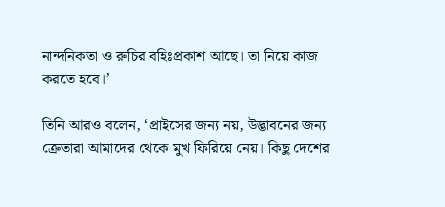নান্দনিকতা ও রুচির বহিঃপ্রকাশ আছে। তা নিয়ে কাজ করতে হবে।’

তিনি আরও বলেন, ‘প্রাইসের জন্য নয়, উদ্ভাবনের জন্য ক্রেতারা আমাদের থেকে মুখ ফিরিয়ে নেয়। কিছু দেশের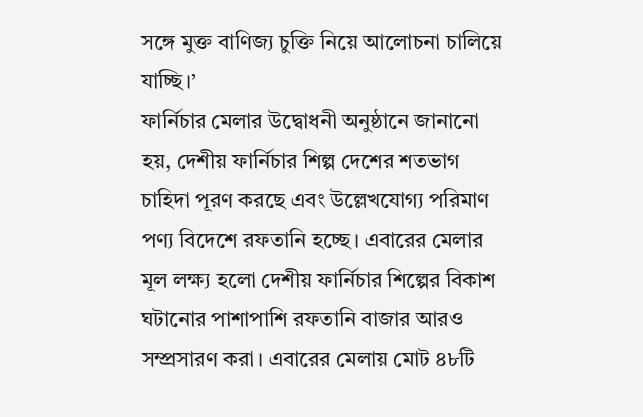সঙ্গে মুক্ত বাণিজ্য চুক্তি নিয়ে আলোচনা চালিয়ে যাচ্ছি।’
ফার্নিচার মেলার উদ্বোধনী অনুষ্ঠানে জানানো হয়, দেশীয় ফার্নিচার শিল্প দেশের শতভাগ চাহিদা পূরণ করছে এবং উল্লেখযোগ্য পরিমাণ পণ্য বিদেশে রফতানি হচ্ছে। এবারের মেলার মূল লক্ষ্য হলো দেশীয় ফার্নিচার শিল্পের বিকাশ ঘটানোর পাশাপাশি রফতানি বাজার আরও সম্প্রসারণ করা। এবারের মেলায় মোট ৪৮টি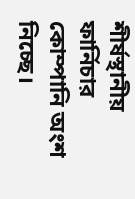শীর্ষস্থানীয় ফার্নিচার কোম্পানি অংশ নিচ্ছে।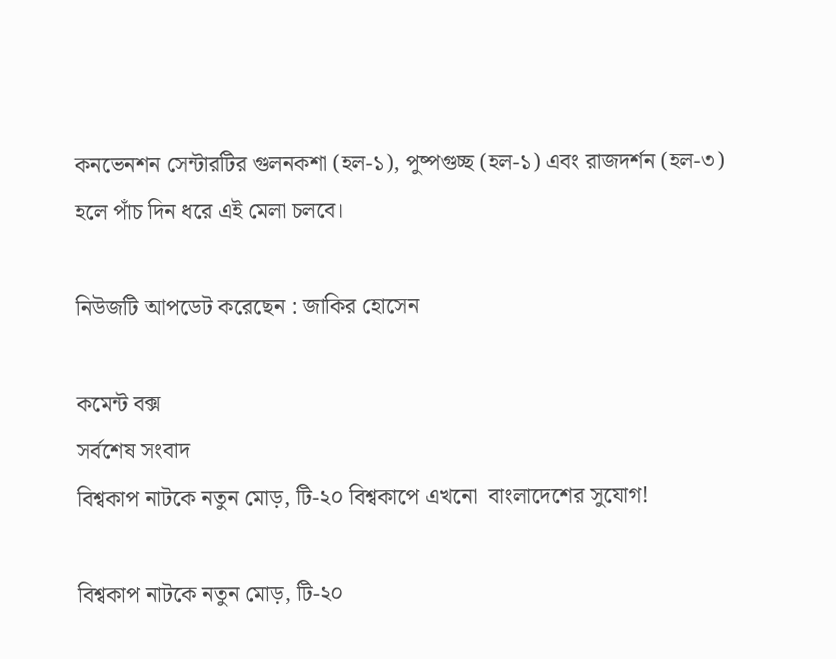কনভেনশন সেন্টারটির গুলনকশা (হল-১), পুষ্পগুচ্ছ (হল-১) এবং রাজদর্শন (হল-৩) হলে পাঁচ দিন ধরে এই মেলা চলবে।

নিউজটি আপডেট করেছেন : জাকির হোসেন

কমেন্ট বক্স
সর্বশেষ সংবাদ
বিশ্বকাপ নাটকে নতুন মোড়, টি-২০ বিশ্বকাপে এখনো  বাংলাদেশের সুযোগ!

বিশ্বকাপ নাটকে নতুন মোড়, টি-২০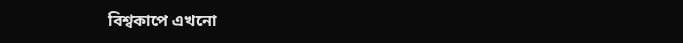বিশ্বকাপে এখনো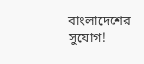বাংলাদেশের সুযোগ!